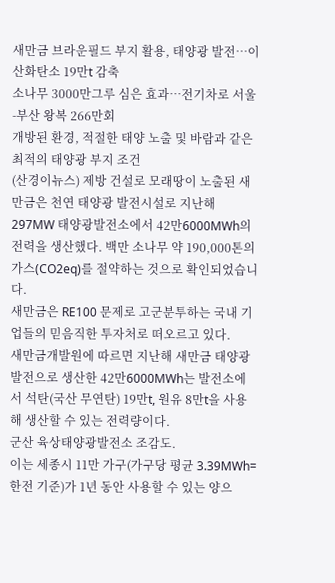새만금 브라운필드 부지 활용, 태양광 발전…이산화탄소 19만t 감축
소나무 3000만그루 심은 효과…전기차로 서울-부산 왕복 266만회
개방된 환경, 적절한 태양 노출 및 바람과 같은 최적의 태양광 부지 조건
(산경이뉴스) 제방 건설로 모래땅이 노출된 새만금은 천연 태양광 발전시설로 지난해 297MW 태양광발전소에서 42만6000MWh의 전력을 생산했다. 백만 소나무 약 190,000톤의 가스(CO2eq)를 절약하는 것으로 확인되었습니다.
새만금은 RE100 문제로 고군분투하는 국내 기업들의 믿음직한 투자처로 떠오르고 있다.
새만금개발원에 따르면 지난해 새만금 태양광 발전으로 생산한 42만6000MWh는 발전소에서 석탄(국산 무연탄) 19만t, 원유 8만t을 사용해 생산할 수 있는 전력량이다.
군산 육상태양광발전소 조감도.
이는 세종시 11만 가구(가구당 평균 3.39MWh=한전 기준)가 1년 동안 사용할 수 있는 양으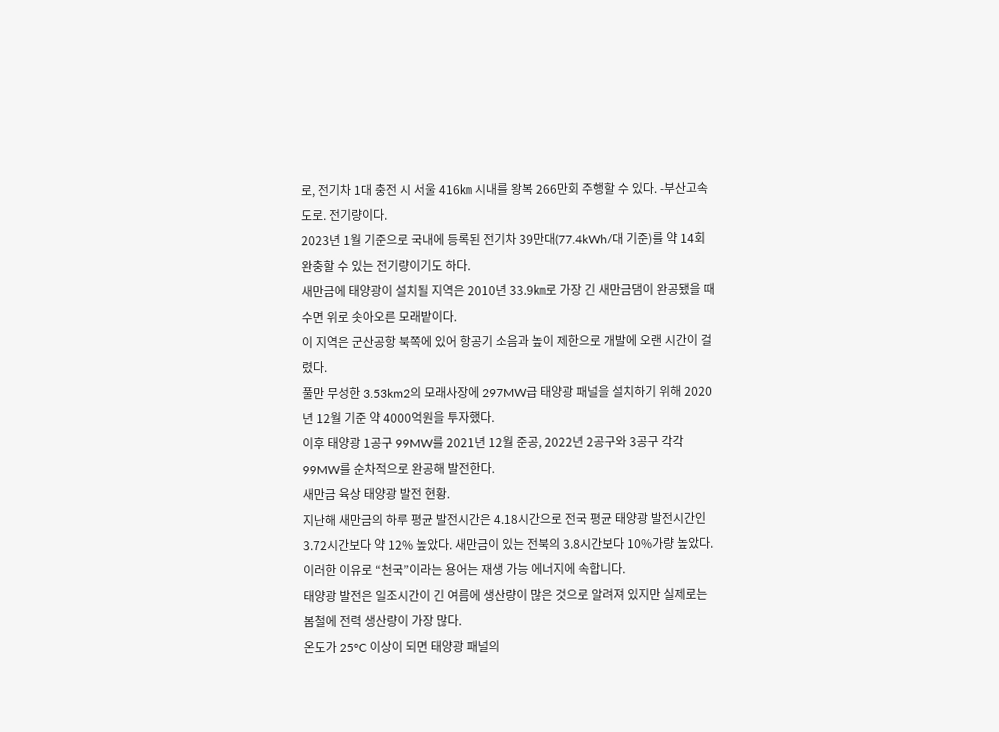로, 전기차 1대 충전 시 서울 416㎞ 시내를 왕복 266만회 주행할 수 있다. -부산고속도로. 전기량이다.
2023년 1월 기준으로 국내에 등록된 전기차 39만대(77.4kWh/대 기준)를 약 14회 완충할 수 있는 전기량이기도 하다.
새만금에 태양광이 설치될 지역은 2010년 33.9㎞로 가장 긴 새만금댐이 완공됐을 때 수면 위로 솟아오른 모래밭이다.
이 지역은 군산공항 북쪽에 있어 항공기 소음과 높이 제한으로 개발에 오랜 시간이 걸렸다.
풀만 무성한 3.53km2의 모래사장에 297MW급 태양광 패널을 설치하기 위해 2020년 12월 기준 약 4000억원을 투자했다.
이후 태양광 1공구 99MW를 2021년 12월 준공, 2022년 2공구와 3공구 각각 99MW를 순차적으로 완공해 발전한다.
새만금 육상 태양광 발전 현황.
지난해 새만금의 하루 평균 발전시간은 4.18시간으로 전국 평균 태양광 발전시간인 3.72시간보다 약 12% 높았다. 새만금이 있는 전북의 3.8시간보다 10%가량 높았다.
이러한 이유로 “천국”이라는 용어는 재생 가능 에너지에 속합니다.
태양광 발전은 일조시간이 긴 여름에 생산량이 많은 것으로 알려져 있지만 실제로는 봄철에 전력 생산량이 가장 많다.
온도가 25°C 이상이 되면 태양광 패널의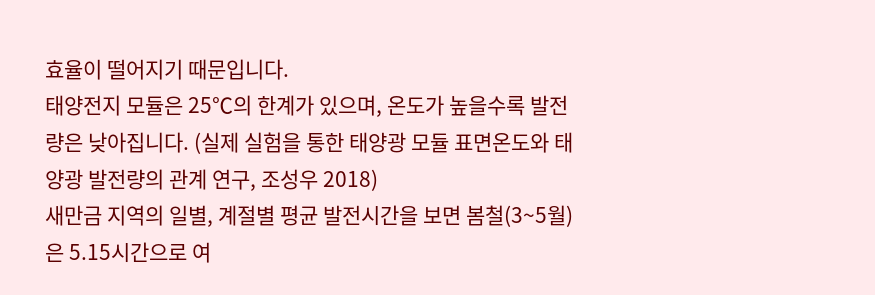효율이 떨어지기 때문입니다.
태양전지 모듈은 25℃의 한계가 있으며, 온도가 높을수록 발전량은 낮아집니다. (실제 실험을 통한 태양광 모듈 표면온도와 태양광 발전량의 관계 연구, 조성우 2018)
새만금 지역의 일별, 계절별 평균 발전시간을 보면 봄철(3~5월)은 5.15시간으로 여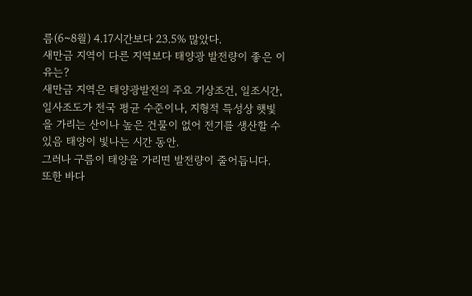름(6~8월) 4.17시간보다 23.5% 많았다.
새만금 지역이 다른 지역보다 태양광 발전량이 좋은 이유는?
새만금 지역은 태양광발전의 주요 기상조건, 일조시간, 일사조도가 전국 평균 수준이나, 지형적 특성상 햇빛을 가리는 산이나 높은 건물이 없어 전기를 생산할 수 있음 태양이 빛나는 시간 동안.
그러나 구름이 태양을 가리면 발전량이 줄어듭니다.
또한 바다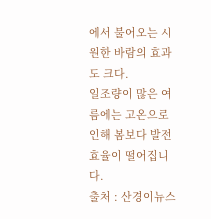에서 불어오는 시원한 바람의 효과도 크다.
일조량이 많은 여름에는 고온으로 인해 봄보다 발전 효율이 떨어집니다.
출처 : 산경이뉴스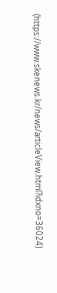(https://www.skenews.kr/news/articleView.html?idxno=36024)